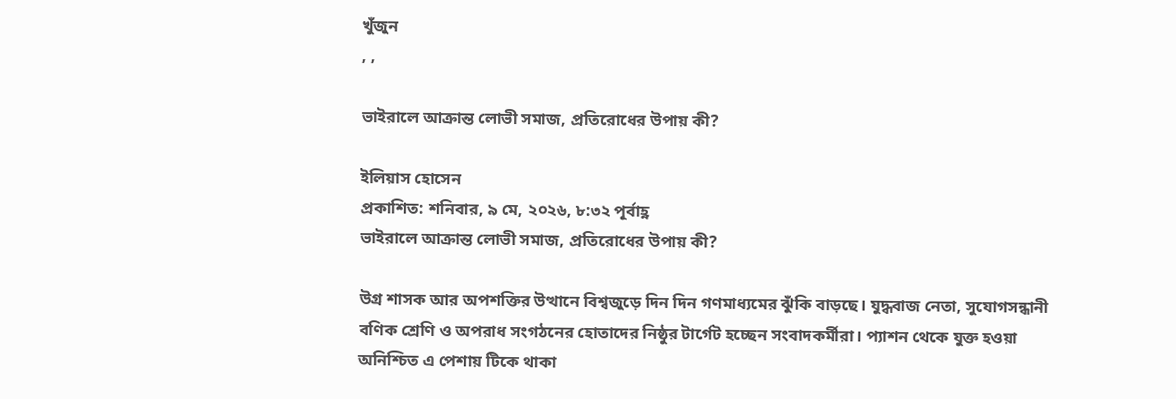খুঁজুন
, ,

ভাইরালে আক্রান্ত লোভী সমাজ, প্রতিরোধের উপায় কী?

ইলিয়াস হোসেন
প্রকাশিত: শনিবার, ৯ মে, ২০২৬, ৮:৩২ পূর্বাহ্ণ
ভাইরালে আক্রান্ত লোভী সমাজ, প্রতিরোধের উপায় কী?

উগ্র শাসক আর অপশক্তির উত্থানে বিশ্বজুড়ে দিন দিন গণমাধ্যমের ঝুঁকি বাড়ছে। যুদ্ধবাজ নেতা, সুযোগসন্ধানী বণিক শ্রেণি ও অপরাধ সংগঠনের হোতাদের নিষ্ঠুর টার্গেট হচ্ছেন সংবাদকর্মীরা। প্যাশন থেকে যুক্ত হওয়া অনিশ্চিত এ পেশায় টিকে থাকা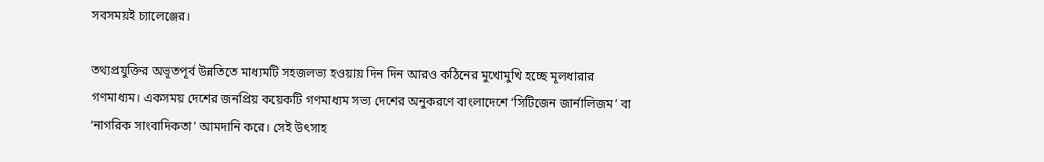সবসময়ই চ্যালেঞ্জের।

তথ্যপ্রযুক্তির অভূতপূর্ব উন্নতিতে মাধ্যমটি সহজলভ্য হওয়ায় দিন দিন আরও কঠিনের মুখোমুখি হচ্ছে মূলধারার গণমাধ্যম। একসময় দেশের জনপ্রিয় কয়েকটি গণমাধ্যম সভ্য দেশের অনুকরণে বাংলাদেশে ‘সিটিজেন জার্নালিজম’ বা ‘নাগরিক সাংবাদিকতা’ আমদানি করে। সেই উৎসাহ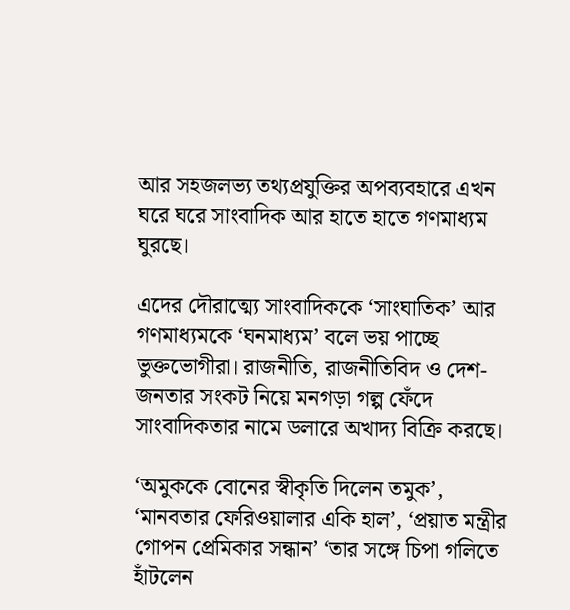আর সহজলভ্য তথ্যপ্রযুক্তির অপব্যবহারে এখন ঘরে ঘরে সাংবাদিক আর হাতে হাতে গণমাধ্যম ঘুরছে।

এদের দৌরাত্ম্যে সাংবাদিককে ‘সাংঘাতিক’ আর গণমাধ্যমকে ‘ঘনমাধ্যম’ বলে ভয় পাচ্ছে ভুক্তভোগীরা। রাজনীতি, রাজনীতিবিদ ও দেশ-জনতার সংকট নিয়ে মনগড়া গল্প ফেঁদে সাংবাদিকতার নামে ডলারে অখাদ্য বিক্রি করছে।

‘অমুককে বোনের স্বীকৃতি দিলেন তমুক’, ‘মানবতার ফেরিওয়ালার একি হাল’, ‘প্রয়াত মন্ত্রীর গোপন প্রেমিকার সন্ধান’ ‘তার সঙ্গে চিপা গলিতে হাঁটলেন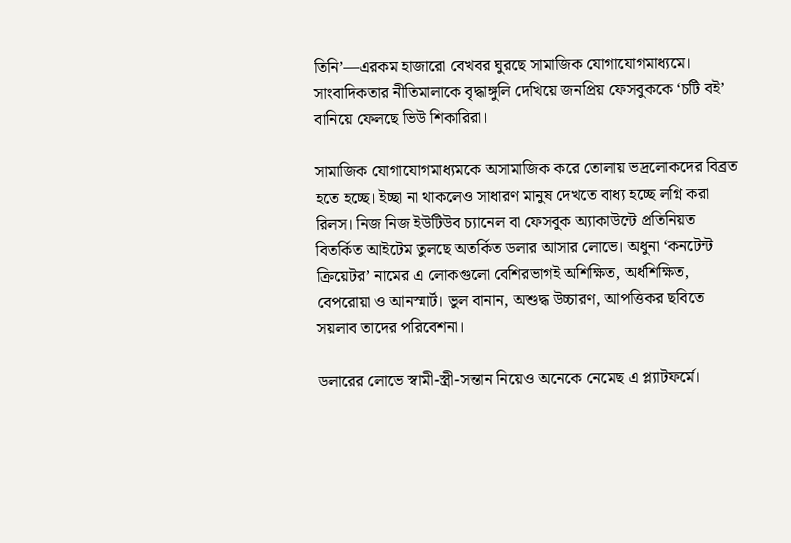তিনি’—এরকম হাজারো বেখবর ঘুরছে সামাজিক যোগাযোগমাধ্যমে। সাংবাদিকতার নীতিমালাকে বৃদ্ধাঙ্গুলি দেখিয়ে জনপ্রিয় ফেসবুককে ‘চটি বই’ বানিয়ে ফেলছে ভিউ শিকারিরা।

সামাজিক যোগাযোগমাধ্যমকে অসামাজিক করে তোলায় ভদ্রলোকদের বিব্রত হতে হচ্ছে। ইচ্ছা না থাকলেও সাধারণ মানুষ দেখতে বাধ্য হচ্ছে লগ্নি করা রিলস। নিজ নিজ ইউটিউব চ্যানেল বা ফেসবুক অ্যাকাউন্টে প্রতিনিয়ত বিতর্কিত আইটেম তুলছে অতর্কিত ডলার আসার লোভে। অধুনা ‘কনটেন্ট ক্রিয়েটর’ নামের এ লোকগুলো বেশিরভাগই অশিক্ষিত, অর্ধশিক্ষিত, বেপরোয়া ও আনস্মার্ট। ভুল বানান, অশুদ্ধ উচ্চারণ, আপত্তিকর ছবিতে সয়লাব তাদের পরিবেশনা।

ডলারের লোভে স্বামী-স্ত্রী-সন্তান নিয়েও অনেকে নেমেছ এ প্ল্যাটফর্মে।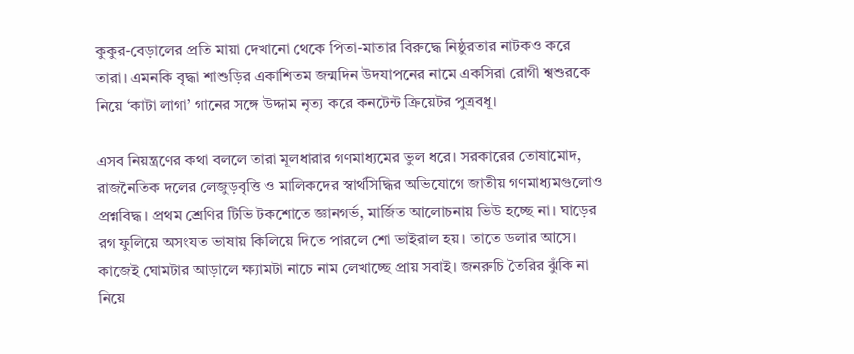কুকুর-বেড়ালের প্রতি মায়া দেখানো থেকে পিতা-মাতার বিরুদ্ধে নিষ্ঠুরতার নাটকও করে তারা। এমনকি বৃদ্ধা শাশুড়ির একাশিতম জন্মদিন উদযাপনের নামে একসিরা রোগী শ্বশুরকে নিয়ে ‘কাটা লাগা’ গানের সঙ্গে উদ্দাম নৃত্য করে কনটেন্ট ক্রিয়েটর পুত্রবধূ।

এসব নিয়ন্ত্রণের কথা বললে তারা মূলধারার গণমাধ্যমের ভুল ধরে। সরকারের তোষামোদ, রাজনৈতিক দলের লেজুড়বৃত্তি ও মালিকদের স্বার্থসিদ্ধির অভিযোগে জাতীয় গণমাধ্যমগুলোও প্রশ্নবিদ্ধ। প্রথম শ্রেণির টিভি টকশোতে জ্ঞানগর্ভ, মার্জিত আলোচনায় ভিউ হচ্ছে না। ঘাড়ের রগ ফুলিয়ে অসংযত ভাষায় কিলিয়ে দিতে পারলে শো ভাইরাল হয়। তাতে ডলার আসে। কাজেই ঘোমটার আড়ালে ক্ষ্যামটা নাচে নাম লেখাচ্ছে প্রায় সবাই। জনরুচি তৈরির ঝুঁকি না নিয়ে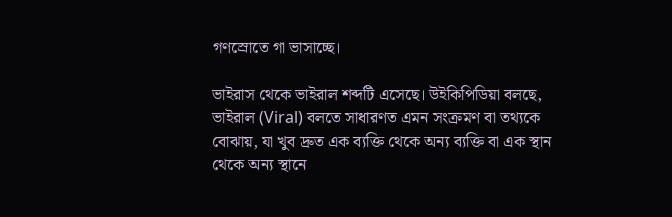গণস্রোতে গা ভাসাচ্ছে।

ভাইরাস থেকে ভাইরাল শব্দটি এসেছে। উইকিপিডিয়া বলছে, ভাইরাল (Viral) বলতে সাধারণত এমন সংক্রমণ বা তথ্যকে বোঝায়, যা খুব দ্রুত এক ব্যক্তি থেকে অন্য ব্যক্তি বা এক স্থান থেকে অন্য স্থানে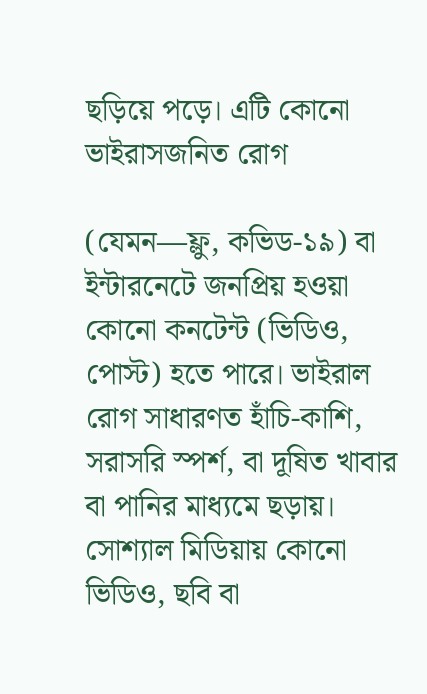ছড়িয়ে পড়ে। এটি কোনো ভাইরাসজনিত রোগ

(যেমন—ফ্লু, কভিড-১৯) বা ইন্টারনেটে জনপ্রিয় হওয়া কোনো কনটেন্ট (ভিডিও, পোস্ট) হতে পারে। ভাইরাল রোগ সাধারণত হাঁচি-কাশি, সরাসরি স্পর্শ, বা দূষিত খাবার বা পানির মাধ্যমে ছড়ায়। সোশ্যাল মিডিয়ায় কোনো ভিডিও, ছবি বা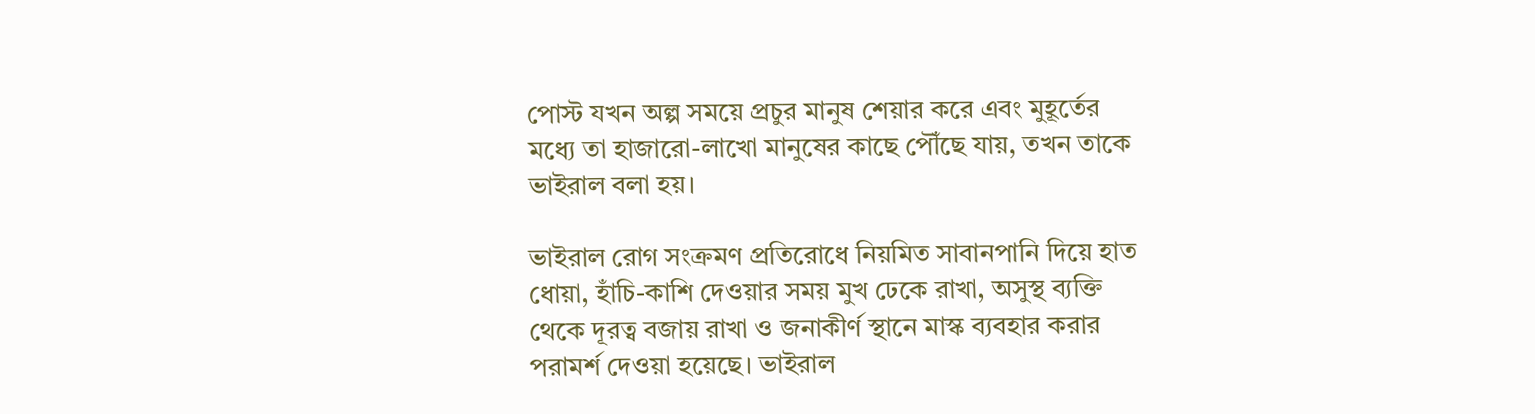পোস্ট যখন অল্প সময়ে প্রচুর মানুষ শেয়ার করে এবং মুহূর্তের মধ্যে তা হাজারো-লাখো মানুষের কাছে পৌঁছে যায়, তখন তাকে ভাইরাল বলা হয়।

ভাইরাল রোগ সংক্রমণ প্রতিরোধে নিয়মিত সাবানপানি দিয়ে হাত ধোয়া, হাঁচি-কাশি দেওয়ার সময় মুখ ঢেকে রাখা, অসুস্থ ব্যক্তি থেকে দূরত্ব বজায় রাখা ও জনাকীর্ণ স্থানে মাস্ক ব্যবহার করার পরামর্শ দেওয়া হয়েছে। ভাইরাল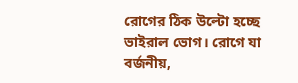রোগের ঠিক উল্টো হচ্ছে ভাইরাল ভোগ। রোগে যা বর্জনীয়,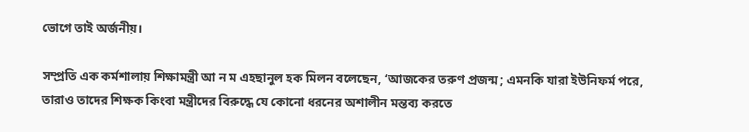ভোগে তাই অর্জনীয়।

সম্প্রতি এক কর্মশালায় শিক্ষামন্ত্রী আ ন ম এহছানুল হক মিলন বলেছেন, ‘আজকের তরুণ প্রজন্ম; এমনকি যারা ইউনিফর্ম পরে, তারাও তাদের শিক্ষক কিংবা মন্ত্রীদের বিরুদ্ধে যে কোনো ধরনের অশালীন মন্তব্য করতে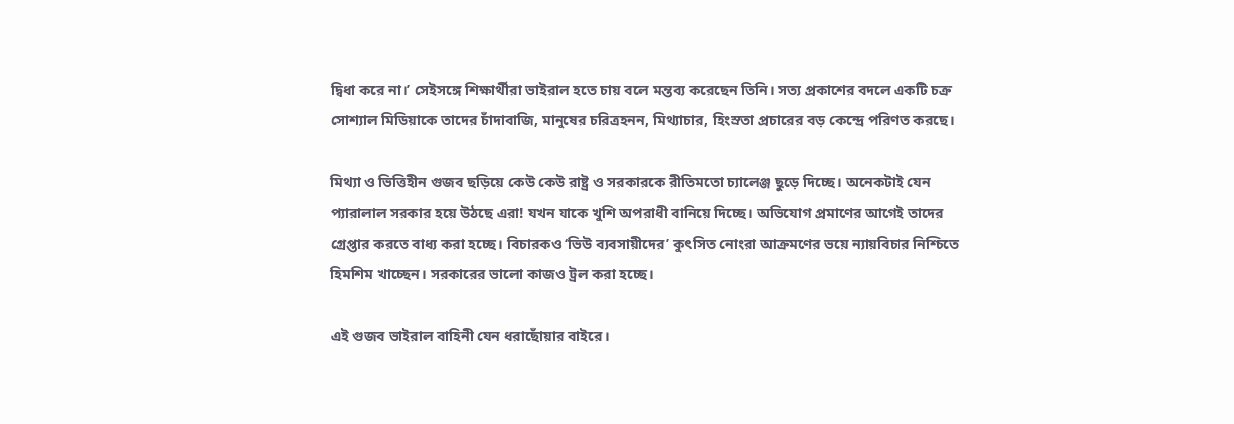দ্বিধা করে না।’ সেইসঙ্গে শিক্ষার্থীরা ভাইরাল হতে চায় বলে মন্তব্য করেছেন তিনি। সত্য প্রকাশের বদলে একটি চক্র সোশ্যাল মিডিয়াকে তাদের চাঁদাবাজি, মানুষের চরিত্রহনন, মিথ্যাচার, হিংস্রতা প্রচারের বড় কেন্দ্রে পরিণত করছে।

মিথ্যা ও ভিত্তিহীন গুজব ছড়িয়ে কেউ কেউ রাষ্ট্র ও সরকারকে রীতিমতো চ্যালেঞ্জ ছুড়ে দিচ্ছে। অনেকটাই যেন প্যারালাল সরকার হয়ে উঠছে এরা! যখন যাকে খুশি অপরাধী বানিয়ে দিচ্ছে। অভিযোগ প্রমাণের আগেই তাদের গ্রেপ্তার করতে বাধ্য করা হচ্ছে। বিচারকও ‘ভিউ ব্যবসায়ীদের’ কুৎসিত নোংরা আক্রমণের ভয়ে ন্যায়বিচার নিশ্চিতে হিমশিম খাচ্ছেন। সরকারের ভালো কাজও ট্রল করা হচ্ছে।

এই গুজব ভাইরাল বাহিনী যেন ধরাছোঁয়ার বাইরে।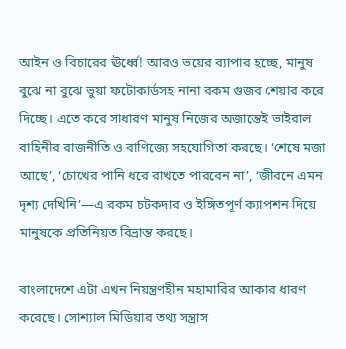আইন ও বিচারের ঊর্ধ্বে! আরও ভয়ের ব্যাপার হচ্ছে, মানুষ বুঝে না বুঝে ভুয়া ফটোকার্ডসহ নানা রকম গুজব শেয়ার করে দিচ্ছে। এতে করে সাধারণ মানুষ নিজের অজান্তেই ভাইরাল বাহিনীর রাজনীতি ও বাণিজ্যে সহযোগিতা করছে। ‘শেষে মজা আছে’, ‘চোখের পানি ধরে রাখতে পারবেন না’, ‘জীবনে এমন দৃশ্য দেখিনি’—এ রকম চটকদার ও ইঙ্গিতপূর্ণ ক্যাপশন দিয়ে মানুষকে প্রতিনিয়ত বিভ্রান্ত করছে।

বাংলাদেশে এটা এখন নিয়ন্ত্রণহীন মহামারির আকার ধারণ করেছে। সোশ্যাল মিডিয়ার তথ্য সন্ত্রাস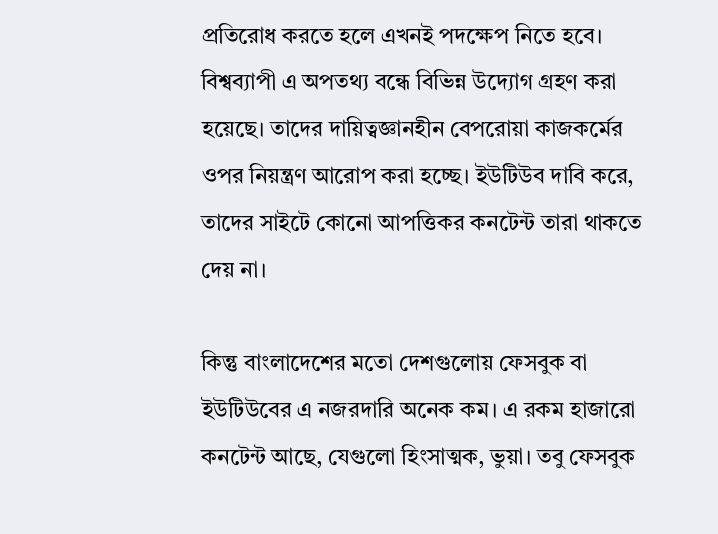প্রতিরোধ করতে হলে এখনই পদক্ষেপ নিতে হবে। বিশ্বব্যাপী এ অপতথ্য বন্ধে বিভিন্ন উদ্যোগ গ্রহণ করা হয়েছে। তাদের দায়িত্বজ্ঞানহীন বেপরোয়া কাজকর্মের ওপর নিয়ন্ত্রণ আরোপ করা হচ্ছে। ইউটিউব দাবি করে, তাদের সাইটে কোনো আপত্তিকর কনটেন্ট তারা থাকতে দেয় না।

কিন্তু বাংলাদেশের মতো দেশগুলোয় ফেসবুক বা ইউটিউবের এ নজরদারি অনেক কম। এ রকম হাজারো কনটেন্ট আছে, যেগুলো হিংসাত্মক, ভুয়া। তবু ফেসবুক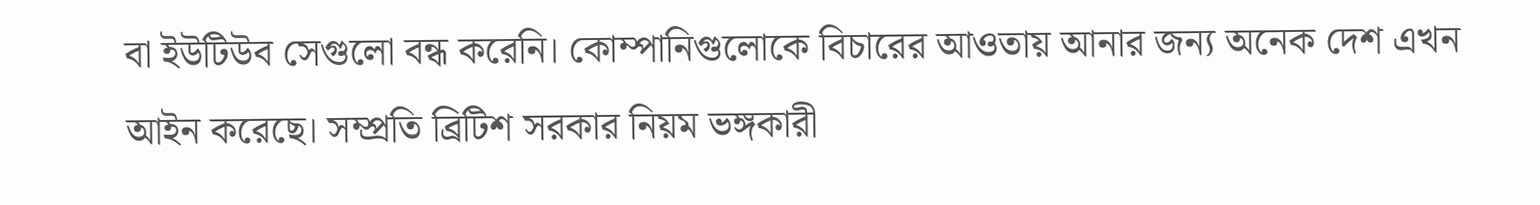বা ইউটিউব সেগুলো বন্ধ করেনি। কোম্পানিগুলোকে বিচারের আওতায় আনার জন্য অনেক দেশ এখন আইন করেছে। সম্প্রতি ব্রিটিশ সরকার নিয়ম ভঙ্গকারী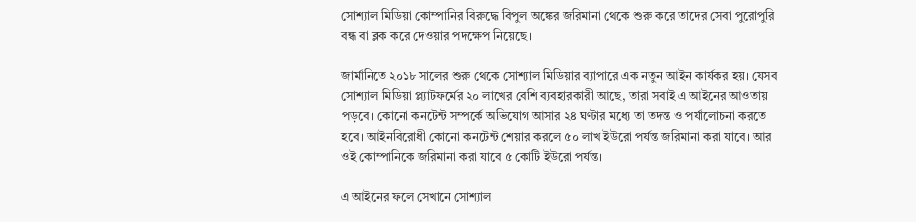সোশ্যাল মিডিয়া কোম্পানির বিরুদ্ধে বিপুল অঙ্কের জরিমানা থেকে শুরু করে তাদের সেবা পুরোপুরি বন্ধ বা ব্লক করে দেওয়ার পদক্ষেপ নিয়েছে।

জার্মানিতে ২০১৮ সালের শুরু থেকে সোশ্যাল মিডিয়ার ব্যাপারে এক নতুন আইন কার্যকর হয়। যেসব সোশ্যাল মিডিয়া প্ল্যাটফর্মের ২০ লাখের বেশি ব্যবহারকারী আছে, তারা সবাই এ আইনের আওতায় পড়বে। কোনো কনটেন্ট সম্পর্কে অভিযোগ আসার ২৪ ঘণ্টার মধ্যে তা তদন্ত ও পর্যালোচনা করতে হবে। আইনবিরোধী কোনো কনটেন্ট শেয়ার করলে ৫০ লাখ ইউরো পর্যন্ত জরিমানা করা যাবে। আর ওই কোম্পানিকে জরিমানা করা যাবে ৫ কোটি ইউরো পর্যন্ত।

এ আইনের ফলে সেখানে সোশ্যাল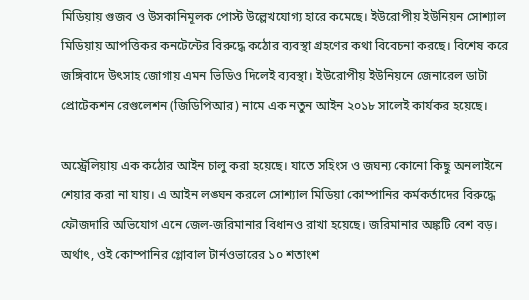মিডিয়ায় গুজব ও উসকানিমূলক পোস্ট উল্লেখযোগ্য হারে কমেছে। ইউরোপীয় ইউনিয়ন সোশ্যাল মিডিয়ায় আপত্তিকর কনটেন্টের বিরুদ্ধে কঠোর ব্যবস্থা গ্রহণের কথা বিবেচনা করছে। বিশেষ করে জঙ্গিবাদে উৎসাহ জোগায় এমন ভিডিও দিলেই ব্যবস্থা। ইউরোপীয় ইউনিয়নে জেনারেল ডাটা প্রোটেকশন রেগুলেশন (জিডিপিআর) নামে এক নতুন আইন ২০১৮ সালেই কার্যকর হয়েছে।

অস্ট্রেলিয়ায় এক কঠোর আইন চালু করা হয়েছে। যাতে সহিংস ও জঘন্য কোনো কিছু অনলাইনে শেয়ার করা না যায়। এ আইন লঙ্ঘন করলে সোশ্যাল মিডিয়া কোম্পানির কর্মকর্তাদের বিরুদ্ধে ফৌজদারি অভিযোগ এনে জেল-জরিমানার বিধানও রাখা হয়েছে। জরিমানার অঙ্কটি বেশ বড়। অর্থাৎ, ওই কোম্পানির গ্লোবাল টার্নওভারের ১০ শতাংশ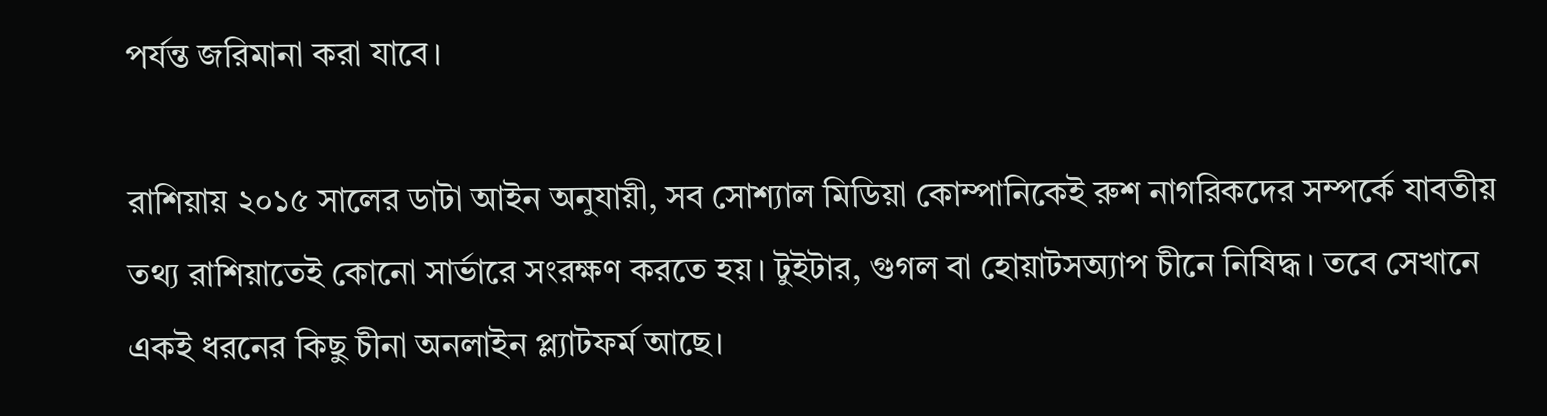পর্যন্ত জরিমানা করা যাবে।

রাশিয়ায় ২০১৫ সালের ডাটা আইন অনুযায়ী, সব সোশ্যাল মিডিয়া কোম্পানিকেই রুশ নাগরিকদের সম্পর্কে যাবতীয় তথ্য রাশিয়াতেই কোনো সার্ভারে সংরক্ষণ করতে হয়। টুইটার, গুগল বা হোয়াটসঅ্যাপ চীনে নিষিদ্ধ। তবে সেখানে একই ধরনের কিছু চীনা অনলাইন প্ল্যাটফর্ম আছে।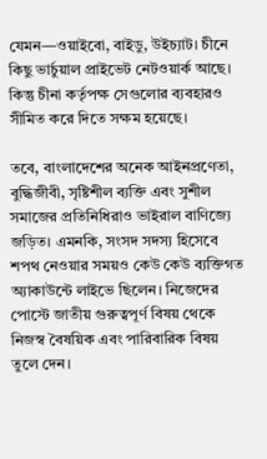যেমন—ওয়াইবো, বাইডু, উইচ্যাট। চীনে কিছু ভার্চুয়াল প্রাইভেট নেটওয়ার্ক আছে। কিন্তু চীনা কর্তৃপক্ষ সেগুলোর ব্যবহারও সীমিত করে দিতে সক্ষম হয়েছে।

তবে, বাংলাদেশের অনেক আইনপ্রণেতা, বুদ্ধিজীবী, সৃষ্টিশীল ব্যক্তি এবং সুশীল সমাজের প্রতিনিধিরাও ভাইরাল বাণিজ্যে জড়িত। এমনকি, সংসদ সদস্য হিসেবে শপথ নেওয়ার সময়ও কেউ কেউ ব্যক্তিগত অ্যাকাউন্টে লাইভে ছিলেন। নিজেদের পোস্টে জাতীয় গুরুত্বপূর্ণ বিষয় থেকে নিজস্ব বৈষয়িক এবং পারিবারিক বিষয় তুলে দেন।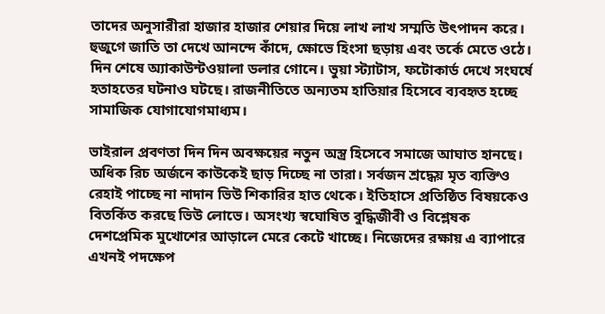তাদের অনুসারীরা হাজার হাজার শেয়ার দিয়ে লাখ লাখ সম্মতি উৎপাদন করে। হুজুগে জাতি তা দেখে আনন্দে কাঁদে, ক্ষোভে হিংসা ছড়ায় এবং তর্কে মেতে ওঠে। দিন শেষে অ্যাকাউন্টওয়ালা ডলার গোনে। ভুয়া স্ট্যাটাস, ফটোকার্ড দেখে সংঘর্ষে হতাহতের ঘটনাও ঘটছে। রাজনীতিতে অন্যতম হাতিয়ার হিসেবে ব্যবহৃত হচ্ছে সামাজিক যোগাযোগমাধ্যম।

ভাইরাল প্রবণতা দিন দিন অবক্ষয়ের নতুন অস্ত্র হিসেবে সমাজে আঘাত হানছে। অধিক রিচ অর্জনে কাউকেই ছাড় দিচ্ছে না তারা। সর্বজন শ্রদ্ধেয় মৃত ব্যক্তিও রেহাই পাচ্ছে না নাদান ভিউ শিকারির হাত থেকে। ইতিহাসে প্রতিষ্ঠিত বিষয়কেও বিতর্কিত করছে ভিউ লোভে। অসংখ্য স্বঘোষিত বুদ্ধিজীবী ও বিশ্লেষক দেশপ্রেমিক মুখোশের আড়ালে মেরে কেটে খাচ্ছে। নিজেদের রক্ষায় এ ব্যাপারে এখনই পদক্ষেপ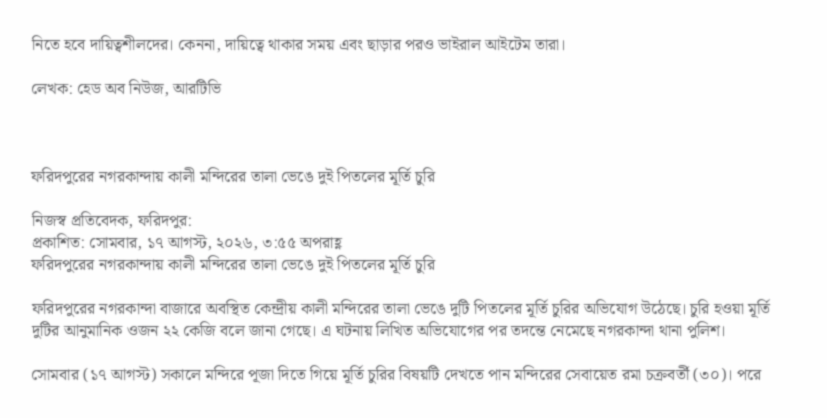নিতে হবে দায়িত্বশীলদের। কেননা, দায়িত্বে থাকার সময় এবং ছাড়ার পরও ভাইরাল আইটেম তারা।

লেখক: হেড অব নিউজ, আরটিভি



ফরিদপুরের নগরকান্দায় কালী মন্দিরের তালা ভেঙে দুই পিতলের মূর্তি চুরি

নিজস্ব প্রতিবেদক, ফরিদপুর:
প্রকাশিত: সোমবার, ১৭ আগস্ট, ২০২৬, ৩:৫৫ অপরাহ্ণ
ফরিদপুরের নগরকান্দায় কালী মন্দিরের তালা ভেঙে দুই পিতলের মূর্তি চুরি

ফরিদপুরের নগরকান্দা বাজারে অবস্থিত কেন্দ্রীয় কালী মন্দিরের তালা ভেঙে দুটি পিতলের মূর্তি চুরির অভিযোগ উঠেছে। চুরি হওয়া মূর্তি দুটির আনুমানিক ওজন ২২ কেজি বলে জানা গেছে। এ ঘটনায় লিখিত অভিযোগের পর তদন্তে নেমেছে নগরকান্দা থানা পুলিশ।

সোমবার (১৭ আগস্ট) সকালে মন্দিরে পূজা দিতে গিয়ে মূর্তি চুরির বিষয়টি দেখতে পান মন্দিরের সেবায়েত রমা চক্রবর্তী (৩০)। পরে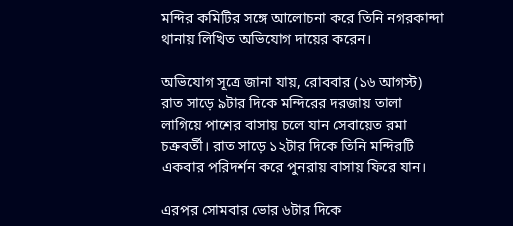মন্দির কমিটির সঙ্গে আলোচনা করে তিনি নগরকান্দা থানায় লিখিত অভিযোগ দায়ের করেন।

অভিযোগ সূত্রে জানা যায়, রোববার (১৬ আগস্ট) রাত সাড়ে ৯টার দিকে মন্দিরের দরজায় তালা লাগিয়ে পাশের বাসায় চলে যান সেবায়েত রমা চক্রবর্তী। রাত সাড়ে ১২টার দিকে তিনি মন্দিরটি একবার পরিদর্শন করে পুনরায় বাসায় ফিরে যান।

এরপর সোমবার ভোর ৬টার দিকে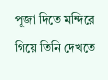পূজা দিতে মন্দিরে গিয়ে তিনি দেখতে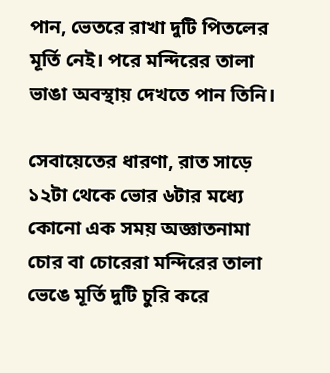পান, ভেতরে রাখা দুটি পিতলের মূর্তি নেই। পরে মন্দিরের তালা ভাঙা অবস্থায় দেখতে পান তিনি।

সেবায়েতের ধারণা, রাত সাড়ে ১২টা থেকে ভোর ৬টার মধ্যে কোনো এক সময় অজ্ঞাতনামা চোর বা চোরেরা মন্দিরের তালা ভেঙে মূর্তি দুটি চুরি করে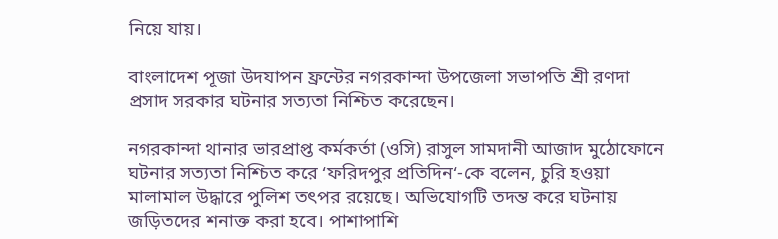নিয়ে যায়।

বাংলাদেশ পূজা উদযাপন ফ্রন্টের নগরকান্দা উপজেলা সভাপতি শ্রী রণদা প্রসাদ সরকার ঘটনার সত্যতা নিশ্চিত করেছেন।

নগরকান্দা থানার ভারপ্রাপ্ত কর্মকর্তা (ওসি) রাসুল সামদানী আজাদ মুঠোফোনে ঘটনার সত্যতা নিশ্চিত করে ‘ফরিদপুর প্রতিদিন‘-কে বলেন, চুরি হওয়া মালামাল উদ্ধারে পুলিশ তৎপর রয়েছে। অভিযোগটি তদন্ত করে ঘটনায় জড়িতদের শনাক্ত করা হবে। পাশাপাশি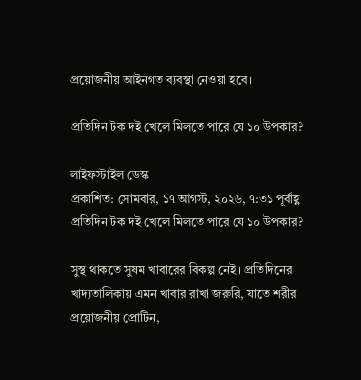প্রয়োজনীয় আইনগত ব্যবস্থা নেওয়া হবে।

প্রতিদিন টক দই খেলে মিলতে পারে যে ১০ উপকার?

লাইফস্টাইল ডেস্ক
প্রকাশিত: সোমবার, ১৭ আগস্ট, ২০২৬, ৭:৩১ পূর্বাহ্ণ
প্রতিদিন টক দই খেলে মিলতে পারে যে ১০ উপকার?

সুস্থ থাকতে সুষম খাবারের বিকল্প নেই। প্রতিদিনের খাদ্যতালিকায় এমন খাবার রাখা জরুরি, যাতে শরীর প্রয়োজনীয় প্রোটিন,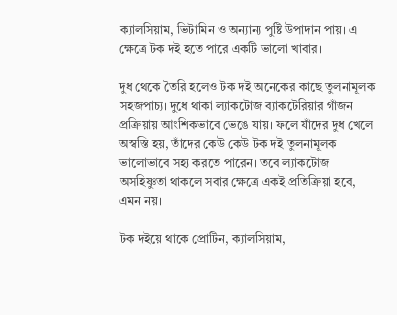ক্যালসিয়াম, ভিটামিন ও অন্যান্য পুষ্টি উপাদান পায়। এ ক্ষেত্রে টক দই হতে পারে একটি ভালো খাবার।

দুধ থেকে তৈরি হলেও টক দই অনেকের কাছে তুলনামূলক সহজপাচ্য। দুধে থাকা ল্যাকটোজ ব্যাকটেরিয়ার গাঁজন প্রক্রিয়ায় আংশিকভাবে ভেঙে যায়। ফলে যাঁদের দুধ খেলে অস্বস্তি হয়, তাঁদের কেউ কেউ টক দই তুলনামূলক ভালোভাবে সহ্য করতে পারেন। তবে ল্যাকটোজ অসহিষ্ণুতা থাকলে সবার ক্ষেত্রে একই প্রতিক্রিয়া হবে, এমন নয়।

টক দইয়ে থাকে প্রোটিন, ক্যালসিয়াম,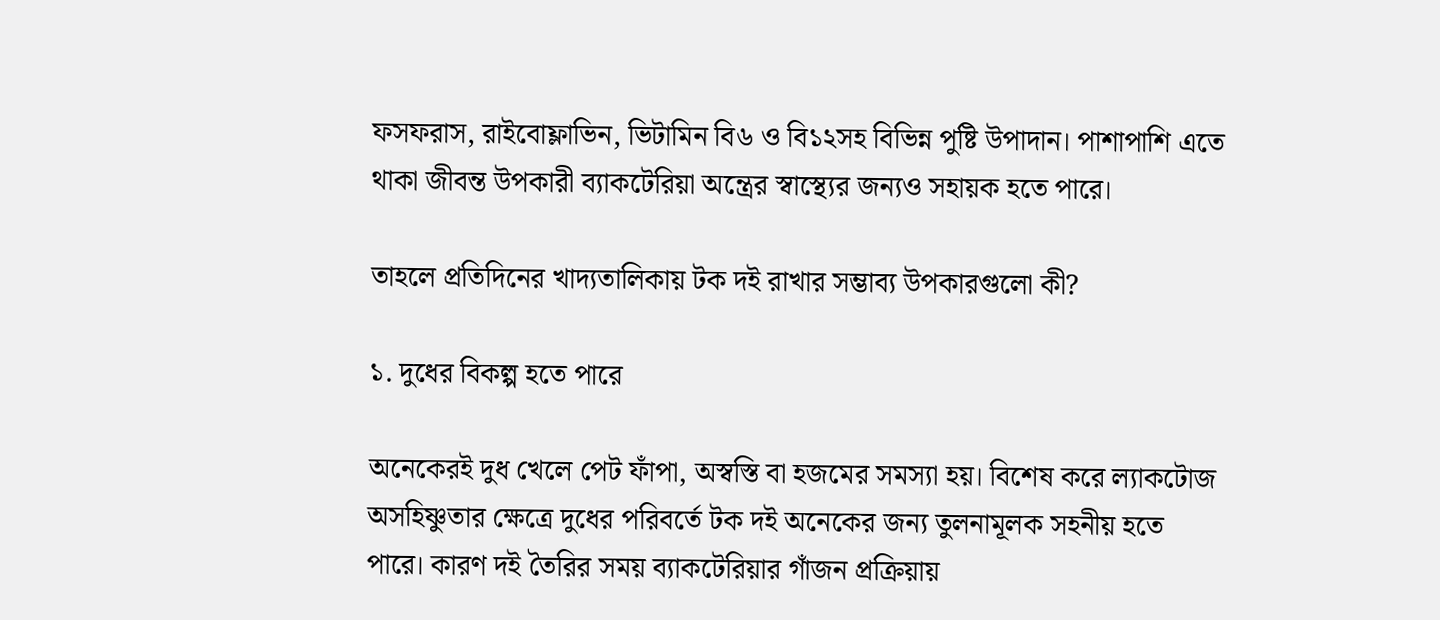ফসফরাস, রাইবোফ্লাভিন, ভিটামিন বি৬ ও বি১২সহ বিভিন্ন পুষ্টি উপাদান। পাশাপাশি এতে থাকা জীবন্ত উপকারী ব্যাকটেরিয়া অন্ত্রের স্বাস্থ্যের জন্যও সহায়ক হতে পারে।

তাহলে প্রতিদিনের খাদ্যতালিকায় টক দই রাখার সম্ভাব্য উপকারগুলো কী?

১. দুধের বিকল্প হতে পারে

অনেকেরই দুধ খেলে পেট ফাঁপা, অস্বস্তি বা হজমের সমস্যা হয়। বিশেষ করে ল্যাকটোজ অসহিষ্ণুতার ক্ষেত্রে দুধের পরিবর্তে টক দই অনেকের জন্য তুলনামূলক সহনীয় হতে পারে। কারণ দই তৈরির সময় ব্যাকটেরিয়ার গাঁজন প্রক্রিয়ায়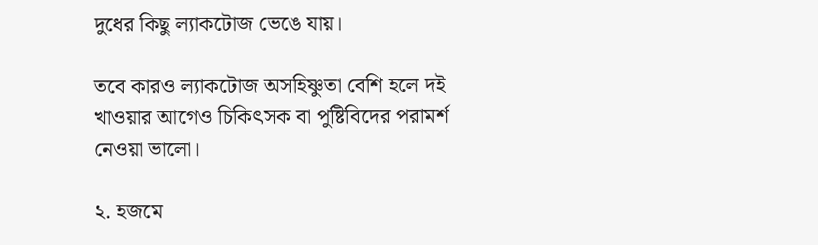দুধের কিছু ল্যাকটোজ ভেঙে যায়।

তবে কারও ল্যাকটোজ অসহিষ্ণুতা বেশি হলে দই খাওয়ার আগেও চিকিৎসক বা পুষ্টিবিদের পরামর্শ নেওয়া ভালো।

২. হজমে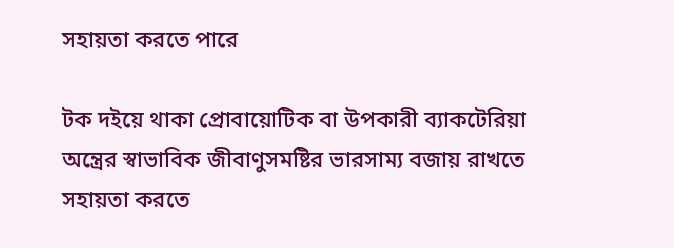সহায়তা করতে পারে

টক দইয়ে থাকা প্রোবায়োটিক বা উপকারী ব্যাকটেরিয়া অন্ত্রের স্বাভাবিক জীবাণুসমষ্টির ভারসাম্য বজায় রাখতে সহায়তা করতে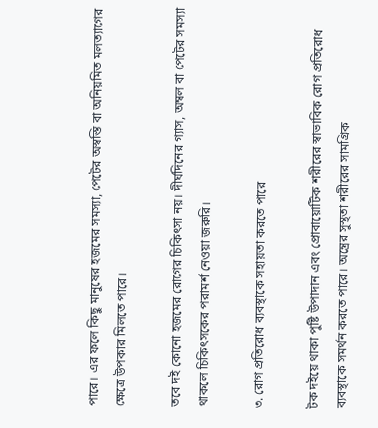পারে। এর ফলে কিছু মানুষের হজমের সমস্যা, পেটের অস্বস্তি বা অনিয়মিত মলত্যাগের ক্ষেত্রে উপকার মিলতে পারে।

তবে দই কোনো হজমের রোগের চিকিৎসা নয়। দীর্ঘদিনের গ্যাস, অম্বল বা পেটের সমস্যা থাকলে চিকিৎসকের পরামর্শ নেওয়া জরুরি।

৩. রোগ প্রতিরোধ ব্যবস্থাকে সহায়তা করতে পারে

টক দইয়ে থাকা পুষ্টি উপাদান এবং প্রোবায়োটিক শরীরের স্বাভাবিক রোগ প্রতিরোধ ব্যবস্থাকে সমর্থন করতে পারে। অন্ত্রের সুস্থতা শরীরের সামগ্রিক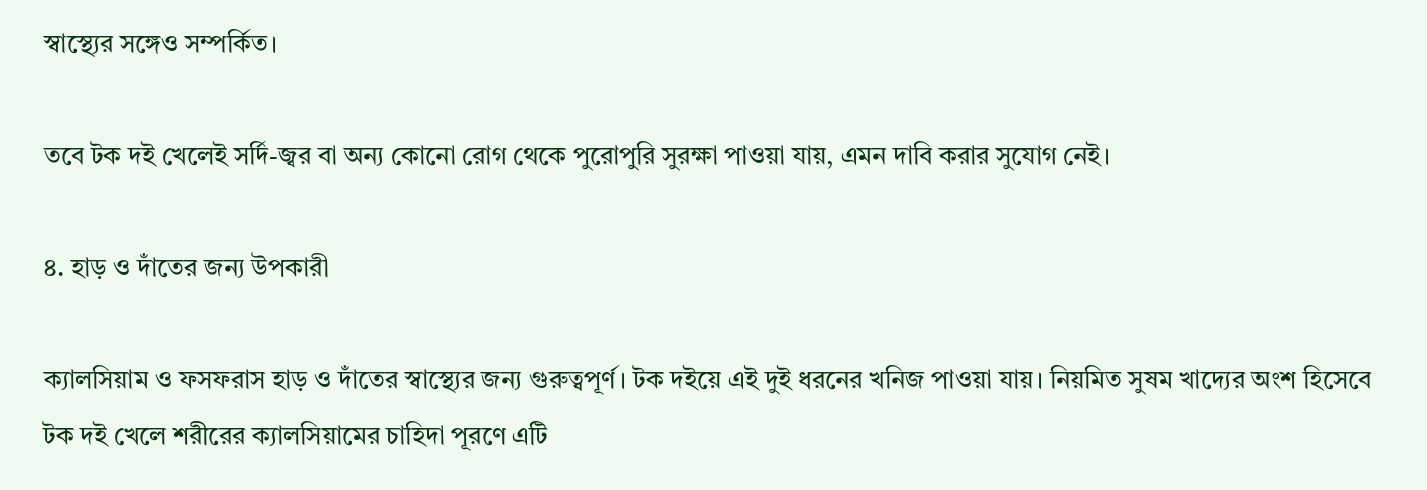স্বাস্থ্যের সঙ্গেও সম্পর্কিত।

তবে টক দই খেলেই সর্দি-জ্বর বা অন্য কোনো রোগ থেকে পুরোপুরি সুরক্ষা পাওয়া যায়, এমন দাবি করার সুযোগ নেই।

৪. হাড় ও দাঁতের জন্য উপকারী

ক্যালসিয়াম ও ফসফরাস হাড় ও দাঁতের স্বাস্থ্যের জন্য গুরুত্বপূর্ণ। টক দইয়ে এই দুই ধরনের খনিজ পাওয়া যায়। নিয়মিত সুষম খাদ্যের অংশ হিসেবে টক দই খেলে শরীরের ক্যালসিয়ামের চাহিদা পূরণে এটি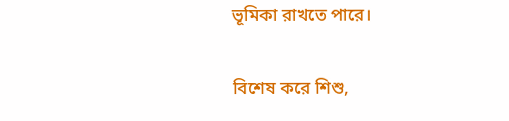ভূমিকা রাখতে পারে।

বিশেষ করে শিশু,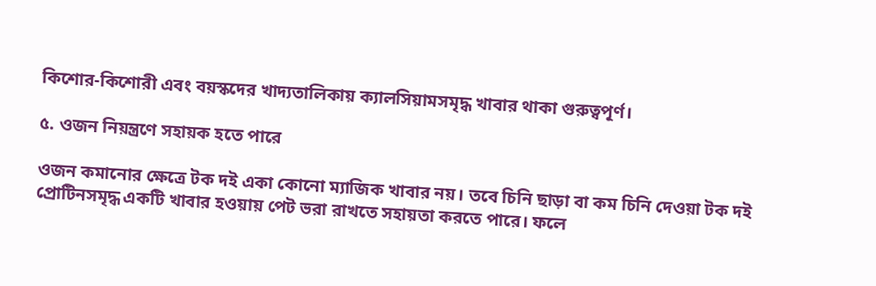কিশোর-কিশোরী এবং বয়স্কদের খাদ্যতালিকায় ক্যালসিয়ামসমৃদ্ধ খাবার থাকা গুরুত্বপূর্ণ।

৫. ওজন নিয়ন্ত্রণে সহায়ক হতে পারে

ওজন কমানোর ক্ষেত্রে টক দই একা কোনো ম্যাজিক খাবার নয়। তবে চিনি ছাড়া বা কম চিনি দেওয়া টক দই প্রোটিনসমৃদ্ধ একটি খাবার হওয়ায় পেট ভরা রাখতে সহায়তা করতে পারে। ফলে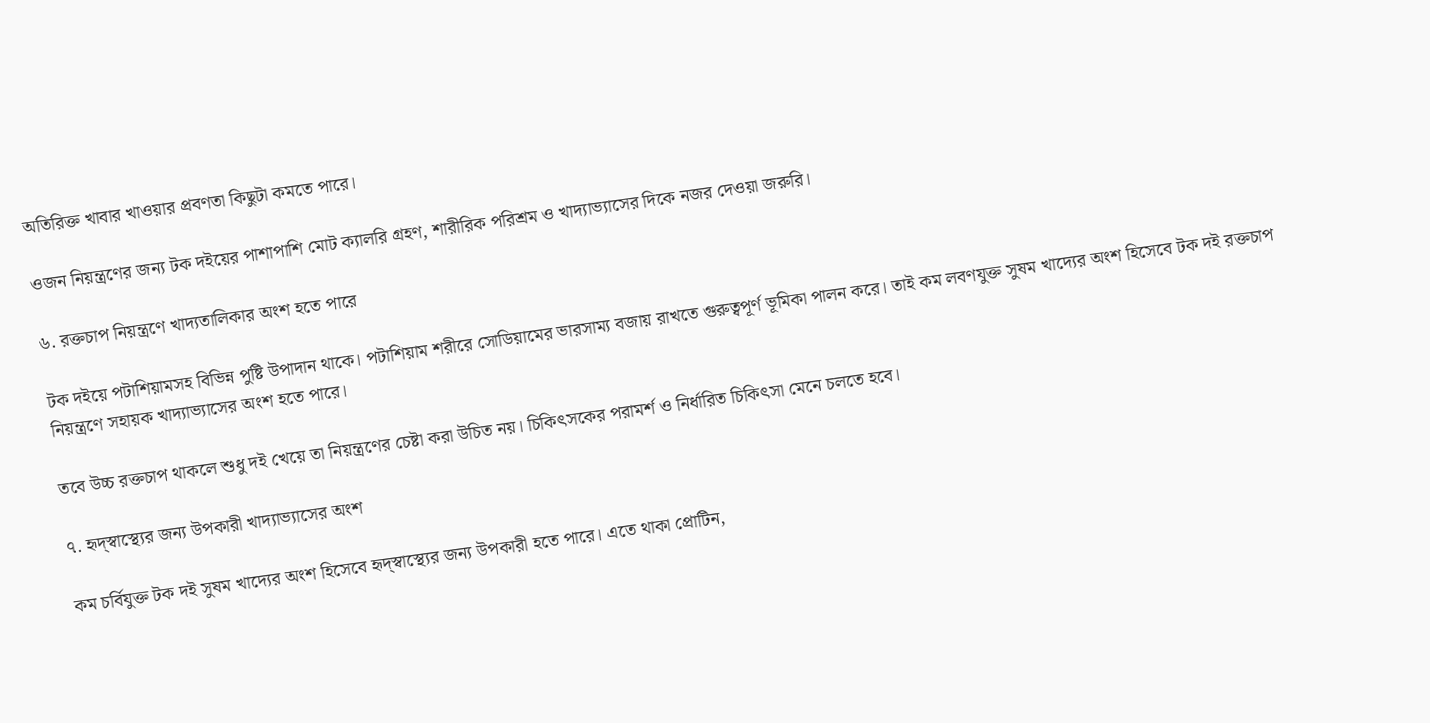অতিরিক্ত খাবার খাওয়ার প্রবণতা কিছুটা কমতে পারে।

ওজন নিয়ন্ত্রণের জন্য টক দইয়ের পাশাপাশি মোট ক্যালরি গ্রহণ, শারীরিক পরিশ্রম ও খাদ্যাভ্যাসের দিকে নজর দেওয়া জরুরি।

৬. রক্তচাপ নিয়ন্ত্রণে খাদ্যতালিকার অংশ হতে পারে

টক দইয়ে পটাশিয়ামসহ বিভিন্ন পুষ্টি উপাদান থাকে। পটাশিয়াম শরীরে সোডিয়ামের ভারসাম্য বজায় রাখতে গুরুত্বপূর্ণ ভূমিকা পালন করে। তাই কম লবণযুক্ত সুষম খাদ্যের অংশ হিসেবে টক দই রক্তচাপ নিয়ন্ত্রণে সহায়ক খাদ্যাভ্যাসের অংশ হতে পারে।

তবে উচ্চ রক্তচাপ থাকলে শুধু দই খেয়ে তা নিয়ন্ত্রণের চেষ্টা করা উচিত নয়। চিকিৎসকের পরামর্শ ও নির্ধারিত চিকিৎসা মেনে চলতে হবে।

৭. হৃদ্‌স্বাস্থ্যের জন্য উপকারী খাদ্যাভ্যাসের অংশ

কম চর্বিযুক্ত টক দই সুষম খাদ্যের অংশ হিসেবে হৃদ্‌স্বাস্থ্যের জন্য উপকারী হতে পারে। এতে থাকা প্রোটিন,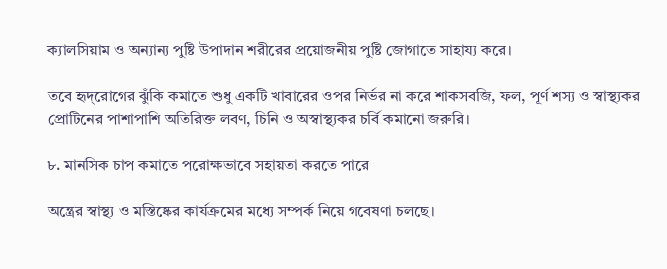ক্যালসিয়াম ও অন্যান্য পুষ্টি উপাদান শরীরের প্রয়োজনীয় পুষ্টি জোগাতে সাহায্য করে।

তবে হৃদ্‌রোগের ঝুঁকি কমাতে শুধু একটি খাবারের ওপর নির্ভর না করে শাকসবজি, ফল, পূর্ণ শস্য ও স্বাস্থ্যকর প্রোটিনের পাশাপাশি অতিরিক্ত লবণ, চিনি ও অস্বাস্থ্যকর চর্বি কমানো জরুরি।

৮. মানসিক চাপ কমাতে পরোক্ষভাবে সহায়তা করতে পারে

অন্ত্রের স্বাস্থ্য ও মস্তিষ্কের কার্যক্রমের মধ্যে সম্পর্ক নিয়ে গবেষণা চলছে।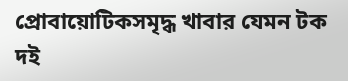প্রোবায়োটিকসমৃদ্ধ খাবার যেমন টক দই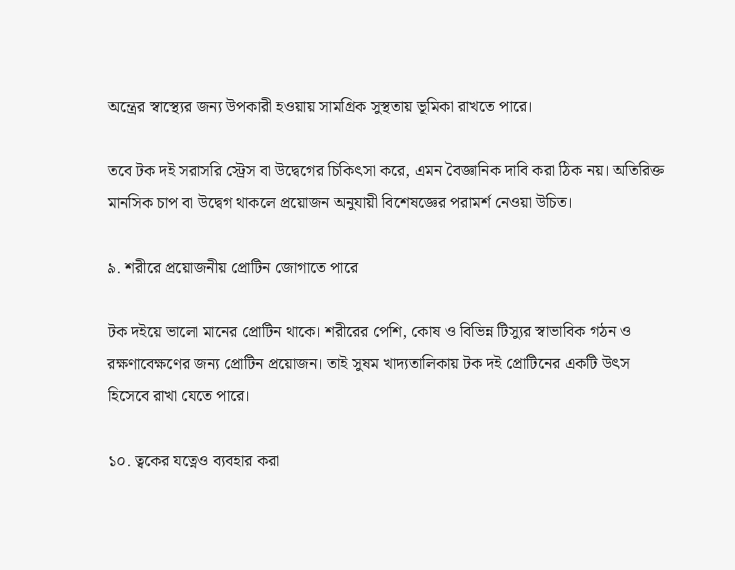অন্ত্রের স্বাস্থ্যের জন্য উপকারী হওয়ায় সামগ্রিক সুস্থতায় ভূমিকা রাখতে পারে।

তবে টক দই সরাসরি স্ট্রেস বা উদ্বেগের চিকিৎসা করে, এমন বৈজ্ঞানিক দাবি করা ঠিক নয়। অতিরিক্ত মানসিক চাপ বা উদ্বেগ থাকলে প্রয়োজন অনুযায়ী বিশেষজ্ঞের পরামর্শ নেওয়া উচিত।

৯. শরীরে প্রয়োজনীয় প্রোটিন জোগাতে পারে

টক দইয়ে ভালো মানের প্রোটিন থাকে। শরীরের পেশি, কোষ ও বিভিন্ন টিস্যুর স্বাভাবিক গঠন ও রক্ষণাবেক্ষণের জন্য প্রোটিন প্রয়োজন। তাই সুষম খাদ্যতালিকায় টক দই প্রোটিনের একটি উৎস হিসেবে রাখা যেতে পারে।

১০. ত্বকের যত্নেও ব্যবহার করা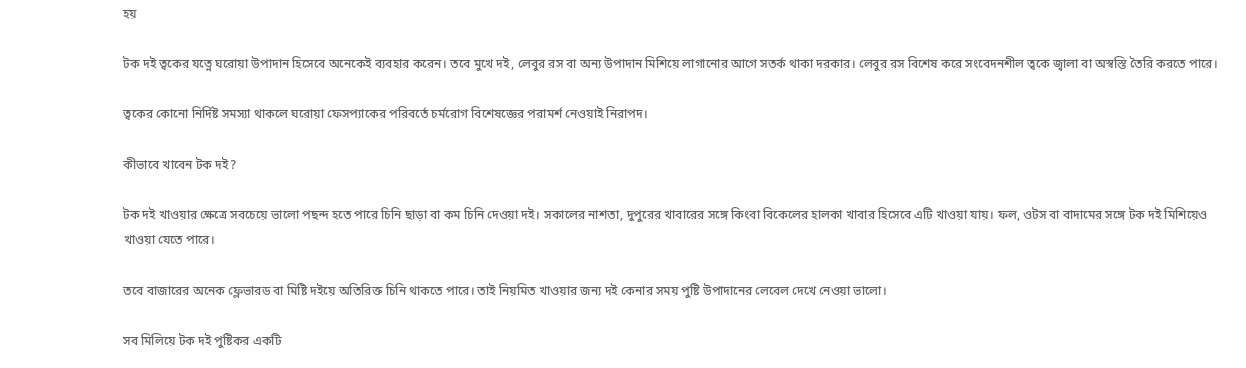হয়

টক দই ত্বকের যত্নে ঘরোয়া উপাদান হিসেবে অনেকেই ব্যবহার করেন। তবে মুখে দই, লেবুর রস বা অন্য উপাদান মিশিয়ে লাগানোর আগে সতর্ক থাকা দরকার। লেবুর রস বিশেষ করে সংবেদনশীল ত্বকে জ্বালা বা অস্বস্তি তৈরি করতে পারে।

ত্বকের কোনো নির্দিষ্ট সমস্যা থাকলে ঘরোয়া ফেসপ্যাকের পরিবর্তে চর্মরোগ বিশেষজ্ঞের পরামর্শ নেওয়াই নিরাপদ।

কীভাবে খাবেন টক দই?

টক দই খাওয়ার ক্ষেত্রে সবচেয়ে ভালো পছন্দ হতে পারে চিনি ছাড়া বা কম চিনি দেওয়া দই। সকালের নাশতা, দুপুরের খাবারের সঙ্গে কিংবা বিকেলের হালকা খাবার হিসেবে এটি খাওয়া যায়। ফল, ওটস বা বাদামের সঙ্গে টক দই মিশিয়েও খাওয়া যেতে পারে।

তবে বাজারের অনেক ফ্লেভারড বা মিষ্টি দইয়ে অতিরিক্ত চিনি থাকতে পারে। তাই নিয়মিত খাওয়ার জন্য দই কেনার সময় পুষ্টি উপাদানের লেবেল দেখে নেওয়া ভালো।

সব মিলিয়ে টক দই পুষ্টিকর একটি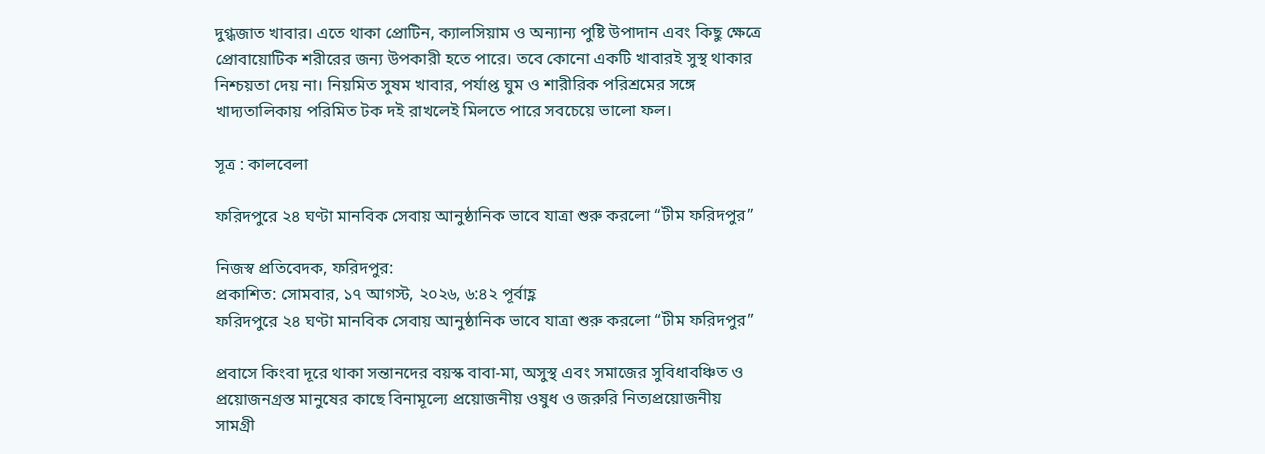দুগ্ধজাত খাবার। এতে থাকা প্রোটিন, ক্যালসিয়াম ও অন্যান্য পুষ্টি উপাদান এবং কিছু ক্ষেত্রে প্রোবায়োটিক শরীরের জন্য উপকারী হতে পারে। তবে কোনো একটি খাবারই সুস্থ থাকার নিশ্চয়তা দেয় না। নিয়মিত সুষম খাবার, পর্যাপ্ত ঘুম ও শারীরিক পরিশ্রমের সঙ্গে খাদ্যতালিকায় পরিমিত টক দই রাখলেই মিলতে পারে সবচেয়ে ভালো ফল।

সূত্র : কালবেলা

ফরিদপুরে ২৪ ঘণ্টা মানবিক সেবায় আনুষ্ঠানিক ভাবে যাত্রা শুরু করলো “টীম ফরিদপুর”

নিজস্ব প্রতিবেদক, ফরিদপুর:
প্রকাশিত: সোমবার, ১৭ আগস্ট, ২০২৬, ৬:৪২ পূর্বাহ্ণ
ফরিদপুরে ২৪ ঘণ্টা মানবিক সেবায় আনুষ্ঠানিক ভাবে যাত্রা শুরু করলো “টীম ফরিদপুর”

প্রবাসে কিংবা দূরে থাকা সন্তানদের বয়স্ক বাবা-মা, অসুস্থ এবং সমাজের সুবিধাবঞ্চিত ও প্রয়োজনগ্রস্ত মানুষের কাছে বিনামূল্যে প্রয়োজনীয় ওষুধ ও জরুরি নিত্যপ্রয়োজনীয় সামগ্রী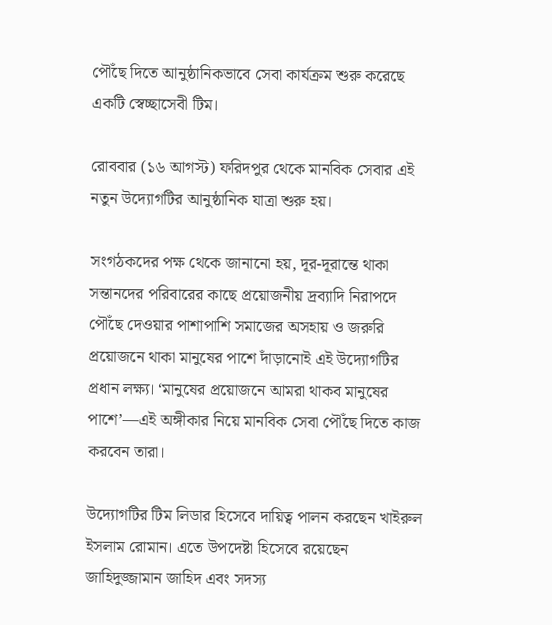পৌঁছে দিতে আনুষ্ঠানিকভাবে সেবা কার্যক্রম শুরু করেছে একটি স্বেচ্ছাসেবী টিম।

রোববার (১৬ আগস্ট) ফরিদপুর থেকে মানবিক সেবার এই নতুন উদ্যোগটির আনুষ্ঠানিক যাত্রা শুরু হয়।

সংগঠকদের পক্ষ থেকে জানানো হয়, দূর-দূরান্তে থাকা সন্তানদের পরিবারের কাছে প্রয়োজনীয় দ্রব্যাদি নিরাপদে পৌঁছে দেওয়ার পাশাপাশি সমাজের অসহায় ও জরুরি প্রয়োজনে থাকা মানুষের পাশে দাঁড়ানোই এই উদ্যোগটির প্রধান লক্ষ্য। ‘মানুষের প্রয়োজনে আমরা থাকব মানুষের পাশে’—এই অঙ্গীকার নিয়ে মানবিক সেবা পৌঁছে দিতে কাজ করবেন তারা।

উদ্যোগটির টিম লিডার হিসেবে দায়িত্ব পালন করছেন খাইরুল ইসলাম রোমান। এতে উপদেষ্টা হিসেবে রয়েছেন জাহিদুজ্জামান জাহিদ এবং সদস্য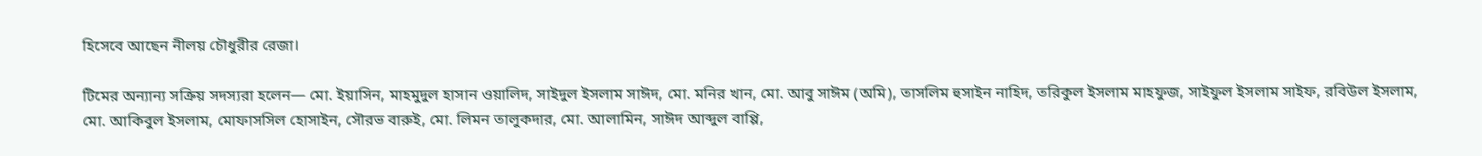হিসেবে আছেন নীলয় চৌধুরীর রেজা।

টিমের অন্যান্য সক্রিয় সদস্যরা হলেন— মো. ইয়াসিন, মাহমুদুল হাসান ওয়ালিদ, সাইদুল ইসলাম সাঈদ, মো. মনির খান, মো. আবু সাঈম (অমি), তাসলিম হুসাইন নাহিদ, তরিকুল ইসলাম মাহফুজ, সাইফুল ইসলাম সাইফ, রবিউল ইসলাম, মো. আকিবুল ইসলাম, মোফাসসিল হোসাইন, সৌরভ বারুই, মো. লিমন তালুকদার, মো. আলামিন, সাঈদ আব্দুল বাপ্পি,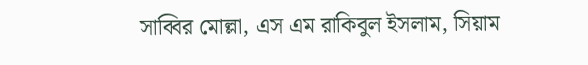সাব্বির মোল্লা, এস এম রাকিবুল ইসলাম, সিয়াম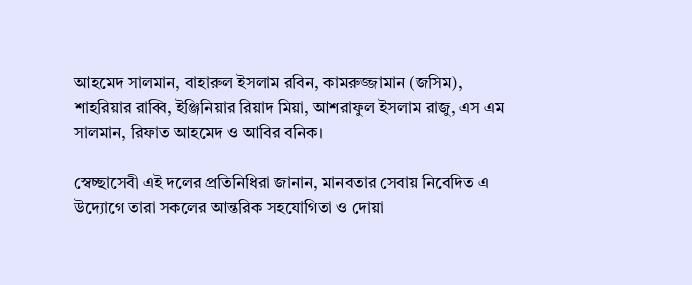আহমেদ সালমান, বাহারুল ইসলাম রবিন, কামরুজ্জামান (জসিম), শাহরিয়ার রাব্বি, ইঞ্জিনিয়ার রিয়াদ মিয়া, আশরাফুল ইসলাম রাজু, এস এম সালমান, রিফাত আহমেদ ও আবির বনিক।

স্বেচ্ছাসেবী এই দলের প্রতিনিধিরা জানান, মানবতার সেবায় নিবেদিত এ উদ্যোগে তারা সকলের আন্তরিক সহযোগিতা ও দোয়া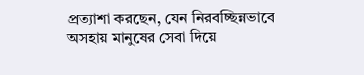প্রত্যাশা করছেন, যেন নিরবচ্ছিন্নভাবে অসহায় মানুষের সেবা দিয়ে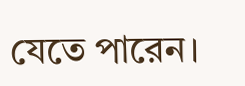যেতে পারেন।